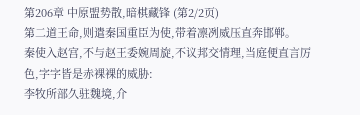第206章 中原盟势散,暗棋藏锋 (第2/2页)
第二道王命,则遣秦国重臣为使,带着凛冽威压直奔邯郸。
秦使入赵宫,不与赵王委婉周旋,不议邦交情理,当庭便直言厉色,字字皆是赤裸裸的威胁:
李牧所部久驻魏境,介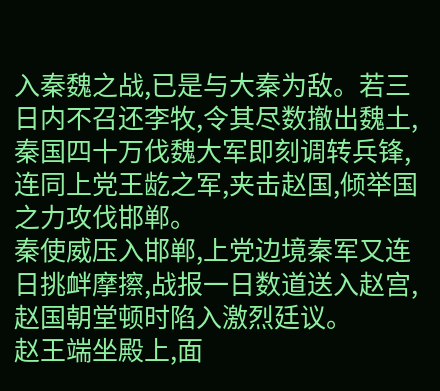入秦魏之战,已是与大秦为敌。若三日内不召还李牧,令其尽数撤出魏土,秦国四十万伐魏大军即刻调转兵锋,连同上党王龁之军,夹击赵国,倾举国之力攻伐邯郸。
秦使威压入邯郸,上党边境秦军又连日挑衅摩擦,战报一日数道送入赵宫,赵国朝堂顿时陷入激烈廷议。
赵王端坐殿上,面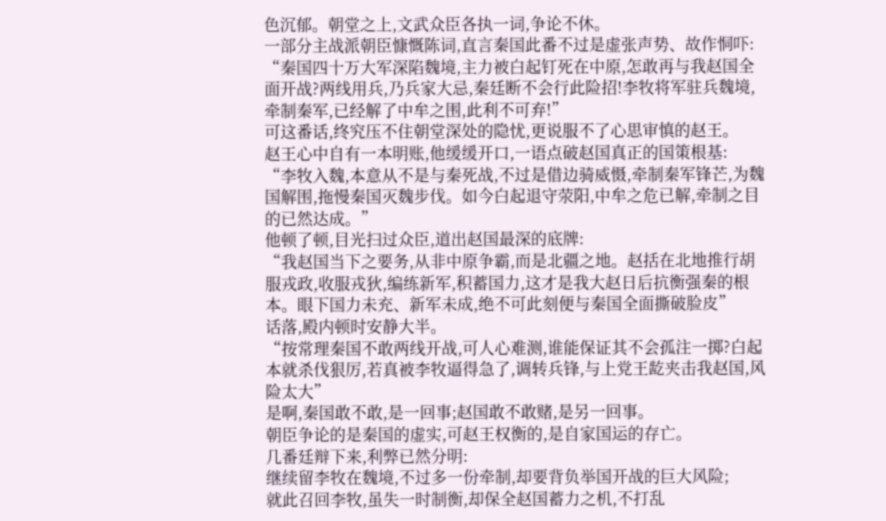色沉郁。朝堂之上,文武众臣各执一词,争论不休。
一部分主战派朝臣慷慨陈词,直言秦国此番不过是虚张声势、故作恫吓:
“秦国四十万大军深陷魏境,主力被白起钉死在中原,怎敢再与我赵国全面开战?两线用兵,乃兵家大忌,秦廷断不会行此险招!李牧将军驻兵魏境,牵制秦军,已经解了中牟之围,此利不可弃!”
可这番话,终究压不住朝堂深处的隐忧,更说服不了心思审慎的赵王。
赵王心中自有一本明账,他缓缓开口,一语点破赵国真正的国策根基:
“李牧入魏,本意从不是与秦死战,不过是借边骑威慑,牵制秦军锋芒,为魏国解围,拖慢秦国灭魏步伐。如今白起退守荥阳,中牟之危已解,牵制之目的已然达成。”
他顿了顿,目光扫过众臣,道出赵国最深的底牌:
“我赵国当下之要务,从非中原争霸,而是北疆之地。赵括在北地推行胡服戎政,收服戎狄,编练新军,积蓄国力,这才是我大赵日后抗衡强秦的根本。眼下国力未充、新军未成,绝不可此刻便与秦国全面撕破脸皮”
话落,殿内顿时安静大半。
“按常理秦国不敢两线开战,可人心难测,谁能保证其不会孤注一掷?白起本就杀伐狠厉,若真被李牧逼得急了,调转兵锋,与上党王龁夹击我赵国,风险太大”
是啊,秦国敢不敢,是一回事;赵国敢不敢赌,是另一回事。
朝臣争论的是秦国的虚实,可赵王权衡的,是自家国运的存亡。
几番廷辩下来,利弊已然分明:
继续留李牧在魏境,不过多一份牵制,却要背负举国开战的巨大风险;
就此召回李牧,虽失一时制衡,却保全赵国蓄力之机,不打乱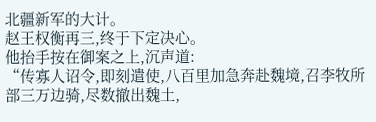北疆新军的大计。
赵王权衡再三,终于下定决心。
他抬手按在御案之上,沉声道:
“传寡人诏令,即刻遣使,八百里加急奔赴魏境,召李牧所部三万边骑,尽数撤出魏土,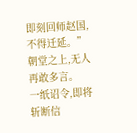即刻回师赵国,不得迁延。”
朝堂之上,无人再敢多言。
一纸诏令,即将斩断信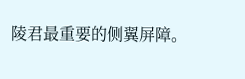陵君最重要的侧翼屏障。